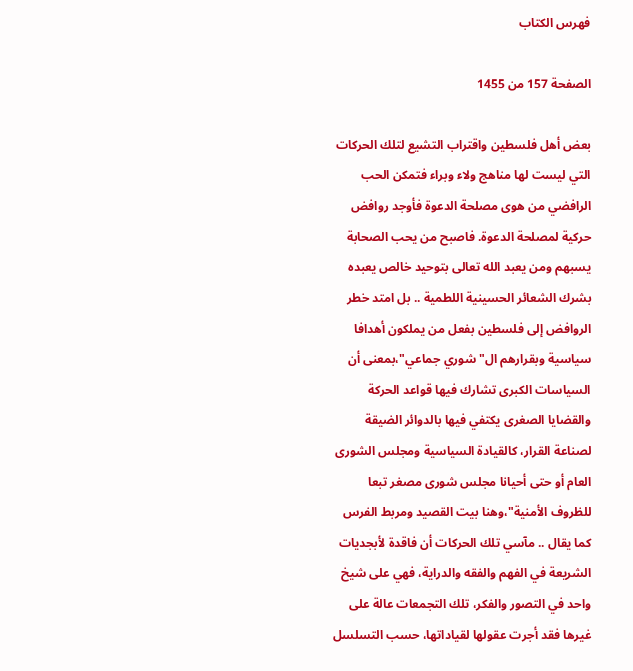فهرس الكتاب

الصفحة 157 من 1455

بعض أهل فلسطين واقتراب التشيع لتلك الحركات التي ليست لها مناهج ولاء وبراء فتمكن الحب الرافضي من هوى مصلحة الدعوة فأوجد روافض حركية لمصلحة الدعوة. فاصبح من يحب الصحابة يسبهم ومن يعبد الله تعالى بتوحيد خالص يعبده بشرك الشعائر الحسينية اللطمية .. بل امتد خطر الروافض إلى فلسطين بفعل من يملكون أهدافا سياسية وبقرارهم ال"شوري جماعي"،بمعنى أن السياسات الكبرى تشارك فيها قواعد الحركة والقضايا الصغرى يكتفي فيها بالدوائر الضيقة لصناعة القرار، كالقيادة السياسية ومجلس الشورى العام أو حتى أحيانا مجلس شورى مصغر تبعا للظروف الأمنية"،وهنا بيت القصيد ومربط الفرس كما يقال .. مآسي تلك الحركات أن فاقدة لأبجديات الشريعة في الفهم والفقه والدراية، فهي على شيخ واحد في التصور والفكر، تلك التجمعات عالة على غيرها فقد أجرت عقولها لقياداتها، حسب التسلسل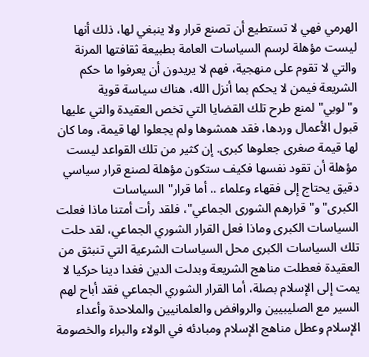الهرمي فهي لا تستطيع أن تصنع قرار ولا ينبغي لها، ذلك أنها ليست مؤهلة لرسم السياسات العامة بطبيعة ثقافتها المرنة والتي لا تقوم على منهجية، فهم لا يريدون أن يعرفوا ما حكم الشريعة فيمن لا يحكم بما أنزل الله، هناك سياسة قوية و"لوبي"لمنع طرح تلك القضايا التي تخص العقيدة والتي عليها قبول الأعمال وردها، فقد همشوها ولم يجعلوا لها قيمة، وما كان لها قيمة صغرى جعلوها كبرى. إن كثير من تلك القواعد ليست مؤهلة أن تقود نفسها فكيف ستكون مؤهلة لصنع قرار سياسي دقيق يحتاج إلى فقهاء وعلماء .. أما قرار"السياسات الكبرى"و"قرارهم الشورى الجماعي"، فلقد رأت أمتنا ماذا فعلت السياسات الكبرى وماذا فعل القرار الشوري الجماعي، لقد حلت تلك السياسات الكبرى محل السياسات الشرعية التي تنبثق من العقيدة فعطلت مناهج الشريعة وبدلت الدين فغدا دينا حركيا لا يمت إلى الإسلام بصلة، أما القرار الشوري الجماعي فقد أباح لهم السير مع الصليبيين والروافض والعلمانيين والملاحدة وأعداء الإسلام وعطل مناهج الإسلام ومبادئه في الولاء والبراء والخصومة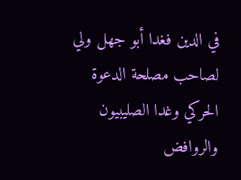في الدين فغدا أبو جهل ولي لصاحب مصلحة الدعوة الحركي وغدا الصليبيون والروافض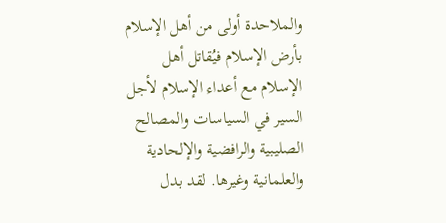والملاحدة أولى من أهل الإسلام بأرض الإسلام فيُقاتل أهل الإسلام مع أعداء الإسلام لأجل السير في السياسات والمصالح الصليبية والرافضية والإلحادية والعلمانية وغيرها. لقد بدل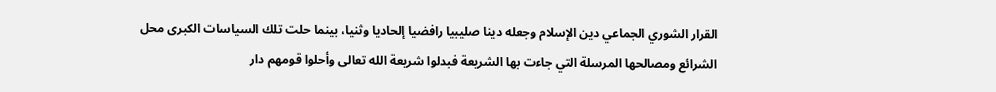القرار الشوري الجماعي دين الإسلام وجعله دينا صليبيا رافضيا إلحاديا وثنيا، بينما حلت تلك السياسات الكبرى محل الشرائع ومصالحها المرسلة التي جاءت بها الشريعة فبدلوا شريعة الله تعالى وأحلوا قومهم دار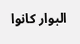البوار كانوا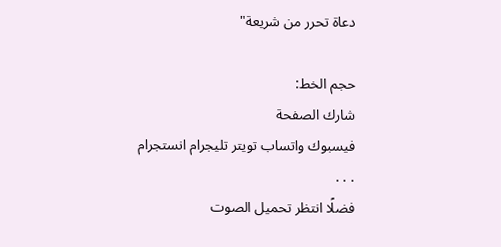دعاة تحرر من شريعة"

حجم الخط:
شارك الصفحة
فيسبوك واتساب تويتر تليجرام انستجرام
. . .
فضلًا انتظر تحميل الصوت